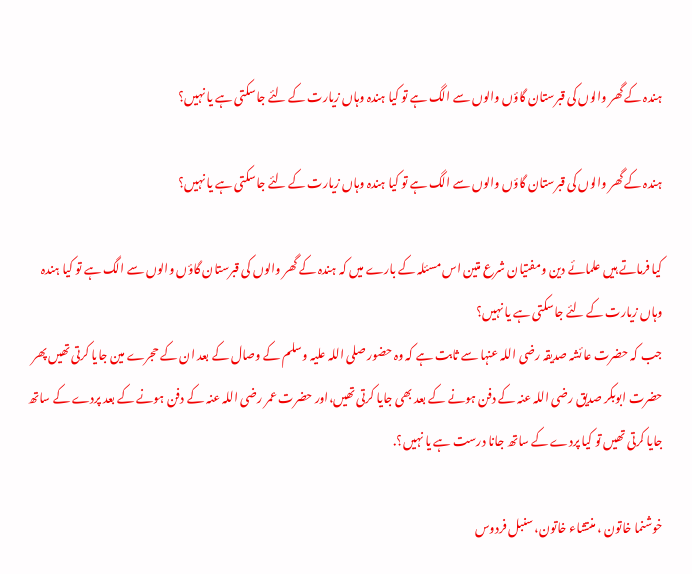ہندہ کے گھر والوں کی قبرستان گاؤں والوں سے الگ ہے تو کیا ہندہ وہاں زیارت کے لئے جاسکتی ہے یا نہیں؟

ہندہ کے گھر والوں کی قبرستان گاؤں والوں سے الگ ہے تو کیا ہندہ وہاں زیارت کے لئے جاسکتی ہے یا نہیں؟

کیا فرماتے ہیں علمائے دین ومفتیان شرع متین اس مسئلہ کے بارے میں کہ ہندہ کے گھر والوں کی قبرستان گاؤں والوں سے الگ ہے تو کیا ہندہ وہاں زیارت کے لئے جاسکتی ہے یا نہیں؟
جب کہ حضرت عائشہ صدیقہ رضی اللہ عنہا سے ثابت ہے کہ وہ حضور صلی اللہ علیہ وسلم کے وصال کے بعد ان کے حجرے مین جایا کرتی تھیں پھر حضرت ابوبکر صدیق رضی اللہ عنہ کے دفن ہونے کے بعد بھی جایا کرتی تھیں،اور حضرت عمر رضی اللہ عنہ کے دفن ہونے کے بعد پردے کے ساتھ جایا کرتی تھیں تو کیا پردے کے ساتھ جانا درست ہے یا نہیں؟.

خوشنما خاتون ، منتشاء خاتون، سنبل فردوس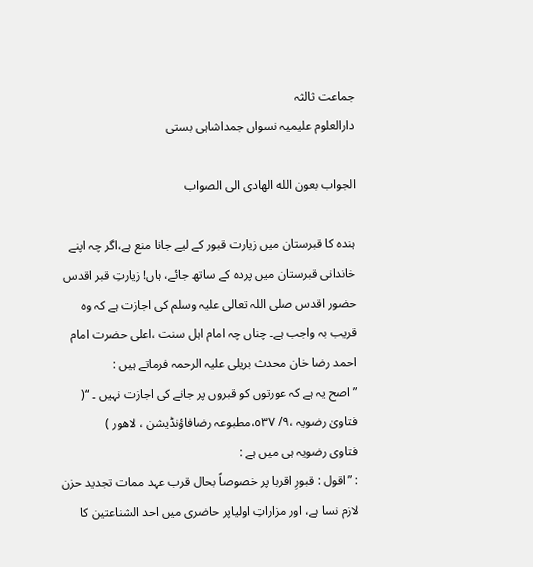جماعت ثالثہ
دارالعلوم علیمیہ نسواں جمداشاہی بستی

الجواب بعون الله الھادی الی الصواب

ہندہ کا قبرستان میں زیارت قبور کے لیے جانا منع ہے،اگر چہ اپنے خاندانی قبرستان میں پردہ کے ساتھ جائے، ہاں! زیارتِ قبر اقدس حضور اقدس صلی اللہ تعالی علیہ وسلم کی اجازت ہے کہ وہ قریب بہ واجب ہے۔ چناں چہ امام اہل سنت ،اعلی حضرت امام احمد رضا خان محدث بریلی علیہ الرحمہ فرماتے ہیں :
”اصح یہ ہے کہ عورتوں کو قبروں پر جانے کی اجازت نہیں ۔ “( فتاویٰ رضویہ ،٩/ ٥٣٧،مطبوعہ رضافاؤنڈیشن ، لاھور )
فتاوی رضویہ ہی میں ہے :
: ”اقول : قبورِ اقربا پر خصوصاً بحال قرب عہد ممات تجدید حزن لازم نسا ہے، اور مزاراتِ اولیاپر حاضری میں احد الشناعتین کا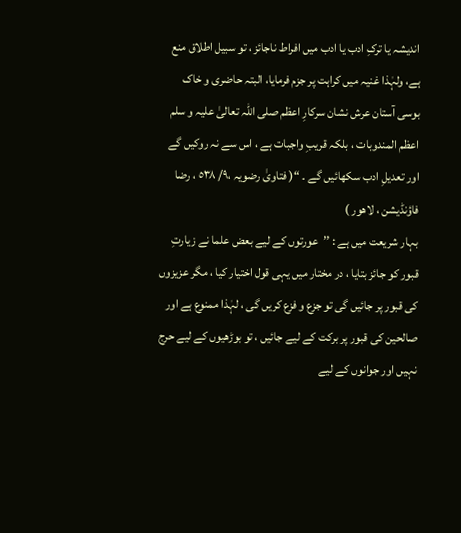اندیشہ یا ترکِ ادب یا ادب میں افراط ناجائز ، تو سبیل اطلاق منع ہے، ولہٰذا غنیہ میں کراہت پر جزم فرمایا، البتہ حاضری و خاک بوسی آستان عرش نشان سرکارِ اعظم صلی اللہ تعالیٰ علیہ و سلم اعظم المندوبات ، بلکہ قریبِ واجبات ہے ، اس سے نہ روکیں گے اور تعدیلِ ادب سکھائیں گے ۔ “( فتاویٰ رضویہ ،٩/ ٥٣٨ ، رضا فاؤنڈیشن ، لاھور )
بہار شریعت میں ہے : ’’عورتوں کے لیے بعض علما نے زیارتِ قبور کو جائز بتایا ، در مختار میں یہی قول اختیار کیا ، مگر عزیزوں کی قبور پر جائیں گی تو جزع و فزع کریں گی ، لہٰذا ممنوع ہے اور صالحین کی قبور پر برکت کے لیے جائیں ، تو بوڑھیوں کے لیے حرج نہیں اور جوانوں کے لیے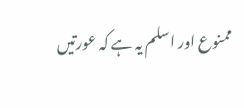ممنوع اور اسلم یہ ہے کہ عورتیں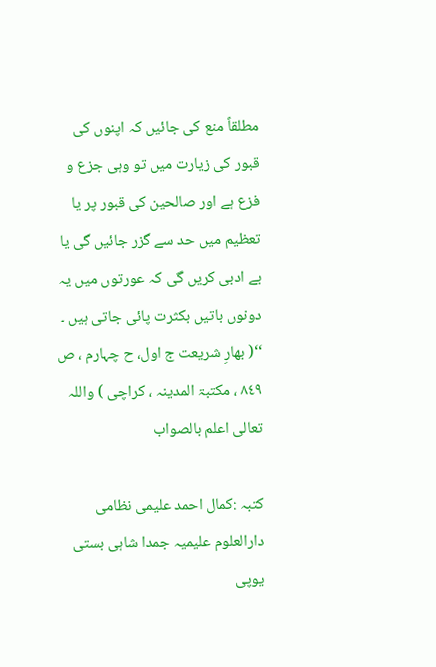مطلقاً منع کی جائیں کہ اپنوں کی قبور کی زیارت میں تو وہی جزع و فزع ہے اور صالحین کی قبور پر یا تعظیم میں حد سے گزر جائیں گی یا بے ادبی کریں گی کہ عورتوں میں یہ دونوں باتیں بکثرت پائی جاتی ہیں ۔ ‘‘( بھارِ شریعت ج اول، ح چہارم ، ص ٨٤٩ ، مکتبۃ المدینہ ، کراچی ) واللہ تعالی اعلم بالصواب

کتبہ :کمال احمد علیمی نظامی
دارالعلوم علیمیہ جمدا شاہی بستی یوپی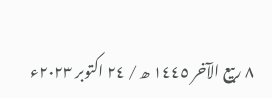٨ ربیع الآخر ١٤٤٥ ھ / ٢٤ اکتوبر ٢٠٢٣ء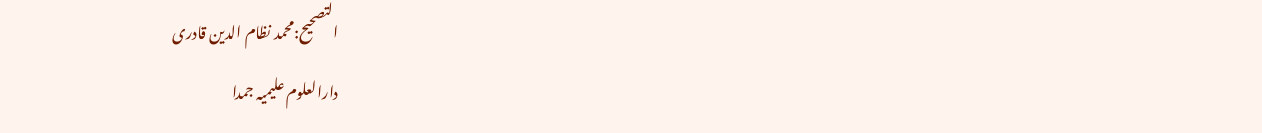التصحیح:محمد نظام الدین قادری
دارالعلوم علیمیہ جمدا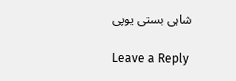شاہی بستی یوپی

Leave a Reply